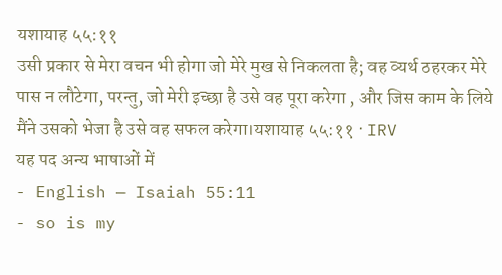यशायाह ५५:११
उसी प्रकार से मेरा वचन भी होगा जो मेरे मुख से निकलता है; वह व्यर्थ ठहरकर मेरे पास न लौटेगा, परन्तु, जो मेरी इच्छा है उसे वह पूरा करेगा , और जिस काम के लिये मैंने उसको भेजा है उसे वह सफल करेगा।यशायाह ५५:११ · IRV
यह पद अन्य भाषाओं में
- English — Isaiah 55:11
- so is my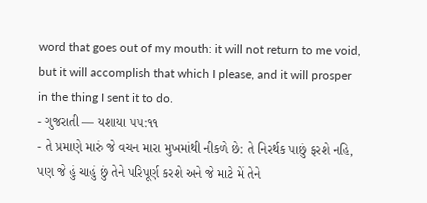word that goes out of my mouth: it will not return to me void, but it will accomplish that which I please, and it will prosper in the thing I sent it to do.
- ગુજરાતી — યશાયા ૫૫:૧૧
- તે પ્રમાણે મારું જે વચન મારા મુખમાંથી નીકળે છે: તે નિરર્થક પાછું ફરશે નહિ, પણ જે હું ચાહું છું તેને પરિપૂર્ણ કરશે અને જે માટે મેં તેને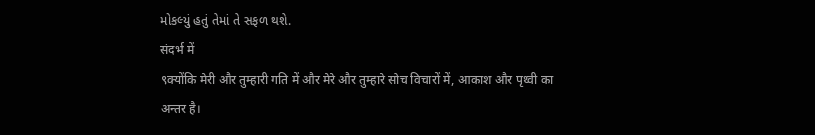મોકલ્યું હતું તેમાં તે સફળ થશે.
संदर्भ में
९क्योंकि मेरी और तुम्हारी गति में और मेरे और तुम्हारे सोच विचारों में, आकाश और पृथ्वी का अन्तर है।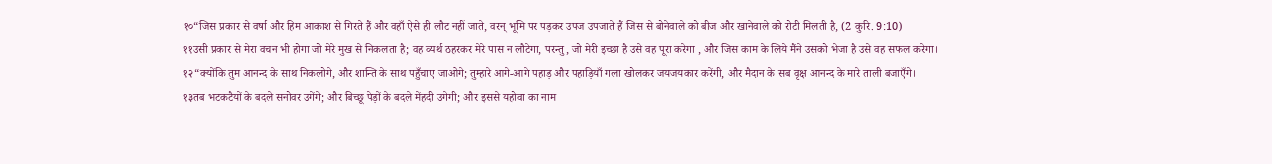१०“जिस प्रकार से वर्षा और हिम आकाश से गिरते हैं और वहाँ ऐसे ही लौट नहीं जाते, वरन् भूमि पर पड़कर उपज उपजाते हैं जिस से बोनेवाले को बीज और खानेवाले को रोटी मिलती है, (2 कुरि. 9:10)
११उसी प्रकार से मेरा वचन भी होगा जो मेरे मुख से निकलता है; वह व्यर्थ ठहरकर मेरे पास न लौटेगा, परन्तु, जो मेरी इच्छा है उसे वह पूरा करेगा , और जिस काम के लिये मैंने उसको भेजा है उसे वह सफल करेगा।
१२“क्योंकि तुम आनन्द के साथ निकलोगे, और शान्ति के साथ पहुँचाए जाओगे; तुम्हारे आगे-आगे पहाड़ और पहाड़ियाँ गला खोलकर जयजयकार करेंगी, और मैदान के सब वृक्ष आनन्द के मारे ताली बजाएँगे।
१३तब भटकटैयों के बदले सनोवर उगेंगे; और बिच्छू पेड़ों के बदले मेंहदी उगेगी; और इससे यहोवा का नाम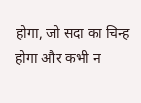होगा, जो सदा का चिन्ह होगा और कभी न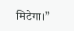मिटेगा।”